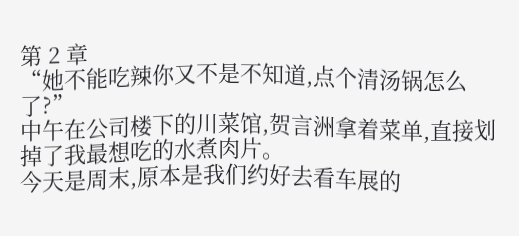第 2 章
“她不能吃辣你又不是不知道,点个清汤锅怎么了?”
中午在公司楼下的川菜馆,贺言洲拿着菜单,直接划掉了我最想吃的水煮肉片。
今天是周末,原本是我们约好去看车展的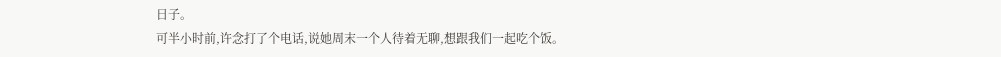日子。
可半小时前,许念打了个电话,说她周末一个人待着无聊,想跟我们一起吃个饭。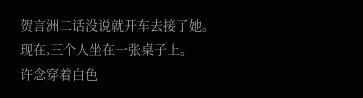贺言洲二话没说就开车去接了她。
现在,三个人坐在一张桌子上。
许念穿着白色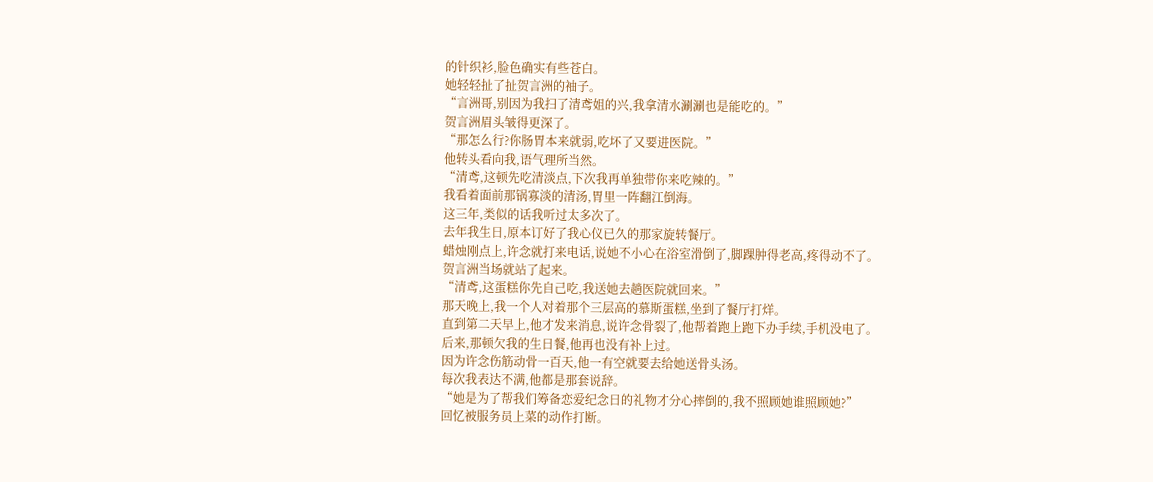的针织衫,脸色确实有些苍白。
她轻轻扯了扯贺言洲的袖子。
“言洲哥,别因为我扫了清鸢姐的兴,我拿清水涮涮也是能吃的。”
贺言洲眉头皱得更深了。
“那怎么行?你肠胃本来就弱,吃坏了又要进医院。”
他转头看向我,语气理所当然。
“清鸢,这顿先吃清淡点,下次我再单独带你来吃辣的。”
我看着面前那锅寡淡的清汤,胃里一阵翻江倒海。
这三年,类似的话我听过太多次了。
去年我生日,原本订好了我心仪已久的那家旋转餐厅。
蜡烛刚点上,许念就打来电话,说她不小心在浴室滑倒了,脚踝肿得老高,疼得动不了。
贺言洲当场就站了起来。
“清鸢,这蛋糕你先自己吃,我送她去趟医院就回来。”
那天晚上,我一个人对着那个三层高的慕斯蛋糕,坐到了餐厅打烊。
直到第二天早上,他才发来消息,说许念骨裂了,他帮着跑上跑下办手续,手机没电了。
后来,那顿欠我的生日餐,他再也没有补上过。
因为许念伤筋动骨一百天,他一有空就要去给她送骨头汤。
每次我表达不满,他都是那套说辞。
“她是为了帮我们筹备恋爱纪念日的礼物才分心摔倒的,我不照顾她谁照顾她?”
回忆被服务员上菜的动作打断。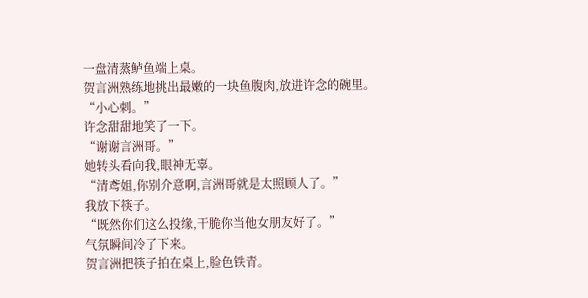一盘清蒸鲈鱼端上桌。
贺言洲熟练地挑出最嫩的一块鱼腹肉,放进许念的碗里。
“小心刺。”
许念甜甜地笑了一下。
“谢谢言洲哥。”
她转头看向我,眼神无辜。
“清鸢姐,你别介意啊,言洲哥就是太照顾人了。”
我放下筷子。
“既然你们这么投缘,干脆你当他女朋友好了。”
气氛瞬间冷了下来。
贺言洲把筷子拍在桌上,脸色铁青。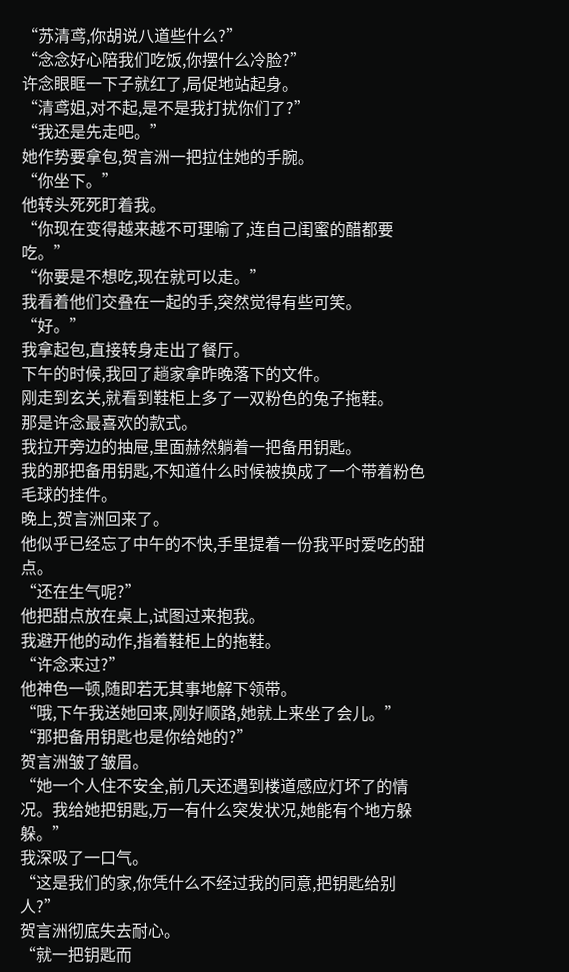“苏清鸢,你胡说八道些什么?”
“念念好心陪我们吃饭,你摆什么冷脸?”
许念眼眶一下子就红了,局促地站起身。
“清鸢姐,对不起,是不是我打扰你们了?”
“我还是先走吧。”
她作势要拿包,贺言洲一把拉住她的手腕。
“你坐下。”
他转头死死盯着我。
“你现在变得越来越不可理喻了,连自己闺蜜的醋都要吃。”
“你要是不想吃,现在就可以走。”
我看着他们交叠在一起的手,突然觉得有些可笑。
“好。”
我拿起包,直接转身走出了餐厅。
下午的时候,我回了趟家拿昨晚落下的文件。
刚走到玄关,就看到鞋柜上多了一双粉色的兔子拖鞋。
那是许念最喜欢的款式。
我拉开旁边的抽屉,里面赫然躺着一把备用钥匙。
我的那把备用钥匙,不知道什么时候被换成了一个带着粉色毛球的挂件。
晚上,贺言洲回来了。
他似乎已经忘了中午的不快,手里提着一份我平时爱吃的甜点。
“还在生气呢?”
他把甜点放在桌上,试图过来抱我。
我避开他的动作,指着鞋柜上的拖鞋。
“许念来过?”
他神色一顿,随即若无其事地解下领带。
“哦,下午我送她回来,刚好顺路,她就上来坐了会儿。”
“那把备用钥匙也是你给她的?”
贺言洲皱了皱眉。
“她一个人住不安全,前几天还遇到楼道感应灯坏了的情况。我给她把钥匙,万一有什么突发状况,她能有个地方躲躲。”
我深吸了一口气。
“这是我们的家,你凭什么不经过我的同意,把钥匙给别人?”
贺言洲彻底失去耐心。
“就一把钥匙而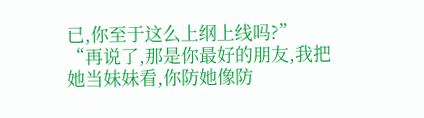已,你至于这么上纲上线吗?”
“再说了,那是你最好的朋友,我把她当妹妹看,你防她像防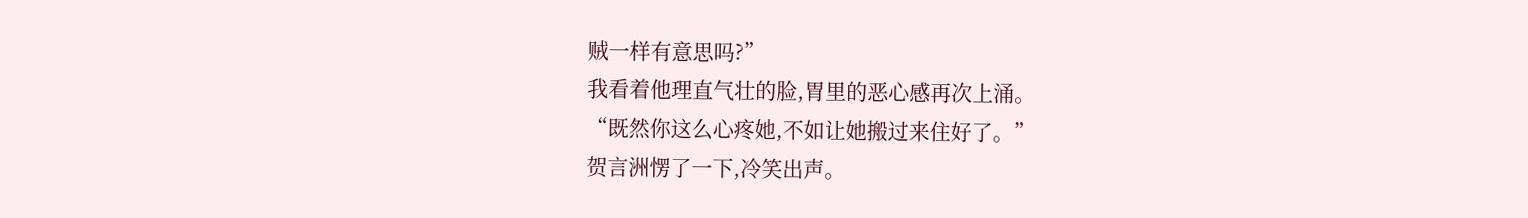贼一样有意思吗?”
我看着他理直气壮的脸,胃里的恶心感再次上涌。
“既然你这么心疼她,不如让她搬过来住好了。”
贺言洲愣了一下,冷笑出声。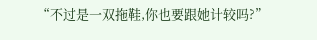“不过是一双拖鞋,你也要跟她计较吗?”